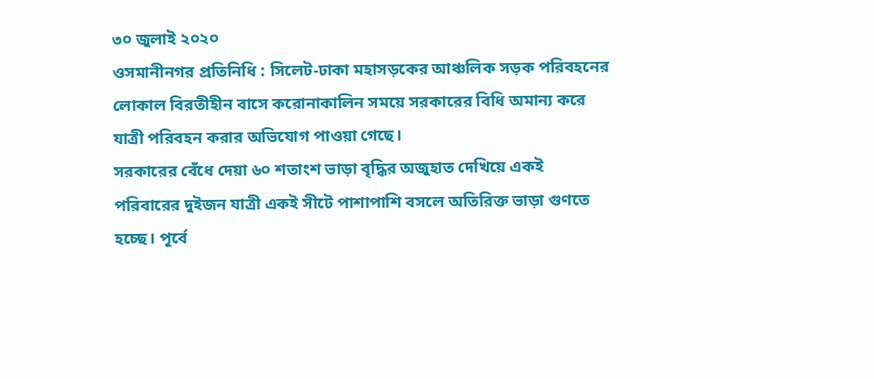৩০ জুলাই ২০২০
ওসমানীনগর প্রতিনিধি : সিলেট-ঢাকা মহাসড়কের আঞ্চলিক সড়ক পরিবহনের লোকাল বিরতীহীন বাসে করোনাকালিন সময়ে সরকারের বিধি অমান্য করে যাত্রী পরিবহন করার অভিযোগ পাওয়া গেছে।
সরকারের বেঁধে দেয়া ৬০ শতাংশ ভাড়া বৃদ্ধির অজুহাত দেখিয়ে একই পরিবারের দুইজন যাত্রী একই সীটে পাশাপাশি বসলে অতিরিক্ত ভাড়া গুণতে হচ্ছে। পূর্বে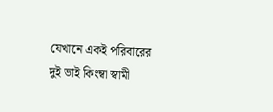যেখানে একই পরিবারের দুই ভাই কিংম্বা স্বামী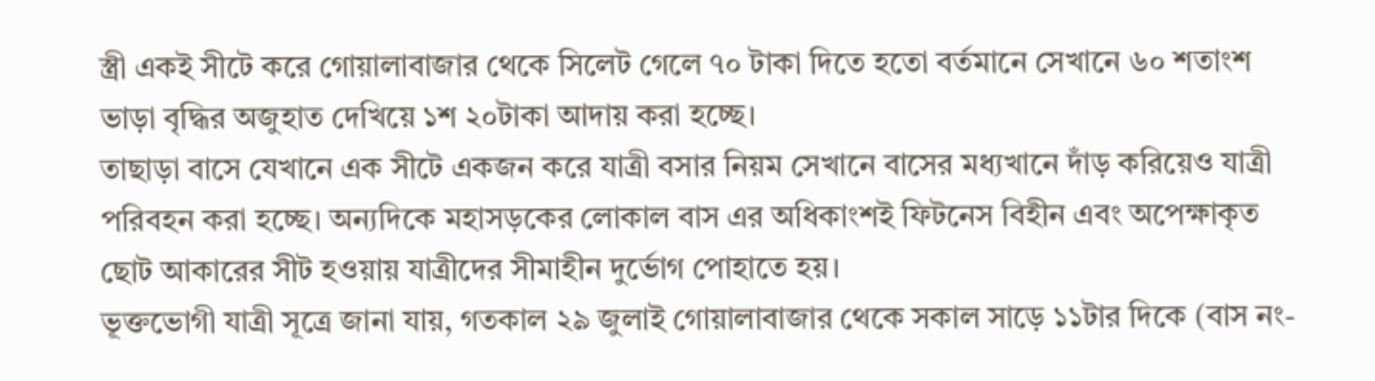স্ত্রী একই সীটে করে গোয়ালাবাজার থেকে সিলেট গেলে ৭০ টাকা দিতে হতো বর্তমানে সেখানে ৬০ শতাংশ ভাড়া বৃদ্ধির অজুহাত দেখিয়ে ১শ ২০টাকা আদায় করা হচ্ছে।
তাছাড়া বাসে যেখানে এক সীটে একজন করে যাত্রী বসার নিয়ম সেখানে বাসের মধ্যখানে দাঁড় করিয়েও যাত্রী পরিবহন করা হচ্ছে। অন্যদিকে মহাসড়কের লোকাল বাস এর অধিকাংশই ফিটনেস বিহীন এবং অপেক্ষাকৃত ছোট আকারের সীট হওয়ায় যাত্রীদের সীমাহীন দুর্ভোগ পোহাতে হয়।
ভূক্তভোগী যাত্রী সূত্রে জানা যায়, গতকাল ২৯ জুলাই গোয়ালাবাজার থেকে সকাল সাড়ে ১১টার দিকে (বাস নং-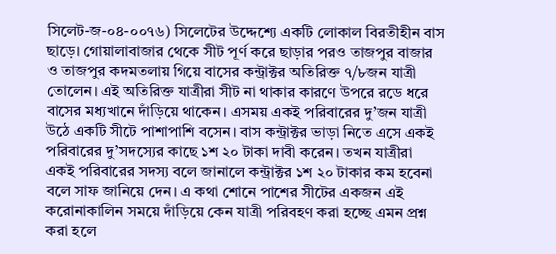সিলেট-জ-০৪-০০৭৬) সিলেটের উদ্দেশ্যে একটি লোকাল বিরতীহীন বাস ছাড়ে। গোয়ালাবাজার থেকে সীট পূর্ণ করে ছাড়ার পরও তাজপুর বাজার ও তাজপুর কদমতলায় গিয়ে বাসের কন্ট্রাক্টর অতিরিক্ত ৭/৮জন যাত্রী তোলেন। এই অতিরিক্ত যাত্রীরা সীট না থাকার কারণে উপরে রডে ধরে বাসের মধ্যখানে দাঁড়িয়ে থাকেন। এসময় একই পরিবারের দু’জন যাত্রী উঠে একটি সীটে পাশাপাশি বসেন। বাস কন্ট্রাক্টর ভাড়া নিতে এসে একই পরিবারের দু’সদস্যের কাছে ১শ ২০ টাকা দাবী করেন। তখন যাত্রীরা একই পরিবারের সদস্য বলে জানালে কন্ট্রাক্টর ১শ ২০ টাকার কম হবেনা বলে সাফ জানিয়ে দেন। এ কথা শোনে পাশের সীটের একজন এই করোনাকালিন সময়ে দাঁড়িয়ে কেন যাত্রী পরিবহণ করা হচ্ছে এমন প্রশ্ন করা হলে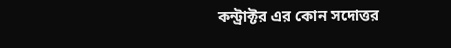কন্ট্রাক্টর এর কোন সদোত্তর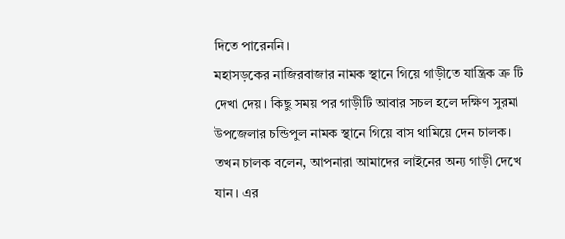দিতে পারেননি।
মহাসড়কের নাজিরবাজার নামক স্থানে গিয়ে গাড়ীতে যান্ত্রিক ত্রু টি দেখা দেয়। কিছু সময় পর গাড়ীটি আবার সচল হলে দক্ষিণ সুরমা উপজেলার চন্ডিপুল নামক স্থানে গিয়ে বাস থামিয়ে দেন চালক।
তখন চালক বলেন, আপনারা আমাদের লাইনের অন্য গাড়ী দেখে যান। এর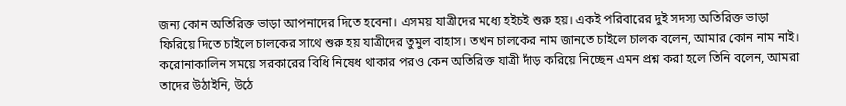জন্য কোন অতিরিক্ত ভাড়া আপনাদের দিতে হবেনা। এসময় যাত্রীদের মধ্যে হইচই শুরু হয়। একই পরিবারের দুই সদস্য অতিরিক্ত ভাড়া ফিরিয়ে দিতে চাইলে চালকের সাথে শুরু হয় যাত্রীদের তুমুল বাহাস। তখন চালকের নাম জানতে চাইলে চালক বলেন, আমার কোন নাম নাই।
করোনাকালিন সময়ে সরকারের বিধি নিষেধ থাকার পরও কেন অতিরিক্ত যাত্রী দাঁড় করিয়ে নিচ্ছেন এমন প্রশ্ন করা হলে তিনি বলেন, আমরা তাদের উঠাইনি, উঠে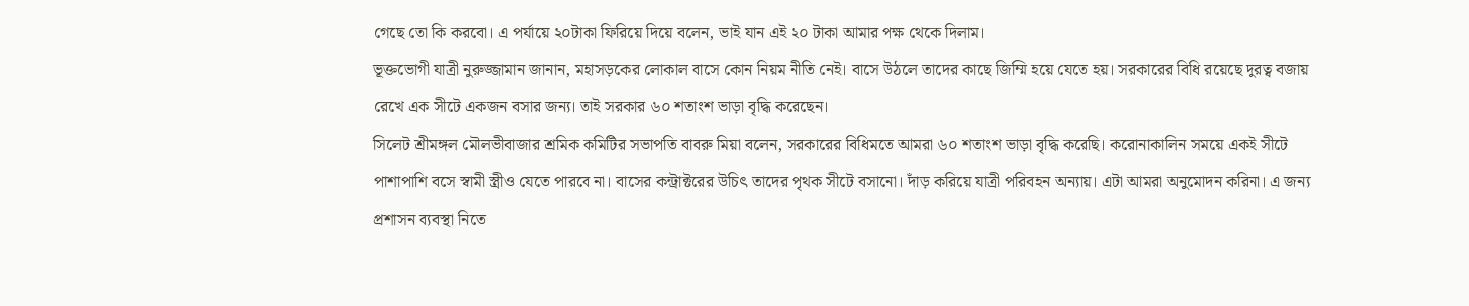গেছে তো কি করবো। এ পর্যায়ে ২০টাকা ফিরিয়ে দিয়ে বলেন, ভাই যান এই ২০ টাকা আমার পক্ষ থেকে দিলাম।
ভূক্তভোগী যাত্রী নুরুজ্জামান জানান, মহাসড়কের লোকাল বাসে কোন নিয়ম নীতি নেই। বাসে উঠলে তাদের কাছে জিম্মি হয়ে যেতে হয়। সরকারের বিধি রয়েছে দুরত্ব বজায় রেখে এক সীটে একজন বসার জন্য। তাই সরকার ৬০ শতাংশ ভাড়া বৃদ্ধি করেছেন।
সিলেট শ্রীমঙ্গল মৌলভীবাজার শ্রমিক কমিটির সভাপতি বাবরু মিয়া বলেন, সরকারের বিধিমতে আমরা ৬০ শতাংশ ভাড়া বৃদ্ধি করেছি। করোনাকালিন সময়ে একই সীটে পাশাপাশি বসে স্বামী স্ত্রীও যেতে পারবে না। বাসের কন্ট্রাক্টরের উচিৎ তাদের পৃথক সীটে বসানো। দাঁড় করিয়ে যাত্রী পরিবহন অন্যায়। এটা আমরা অনুমোদন করিনা। এ জন্য প্রশাসন ব্যবস্থা নিতে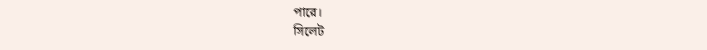পারে।
সিলেট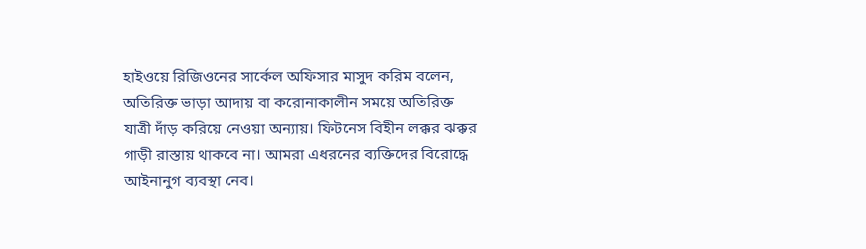হাইওয়ে রিজিওনের সার্কেল অফিসার মাসুদ করিম বলেন, অতিরিক্ত ভাড়া আদায় বা করোনাকালীন সময়ে অতিরিক্ত যাত্রী দাঁড় করিয়ে নেওয়া অন্যায়। ফিটনেস বিহীন লক্কর ঝক্কর গাড়ী রাস্তায় থাকবে না। আমরা এধরনের ব্যক্তিদের বিরোদ্ধে আইনানুগ ব্যবস্থা নেব।